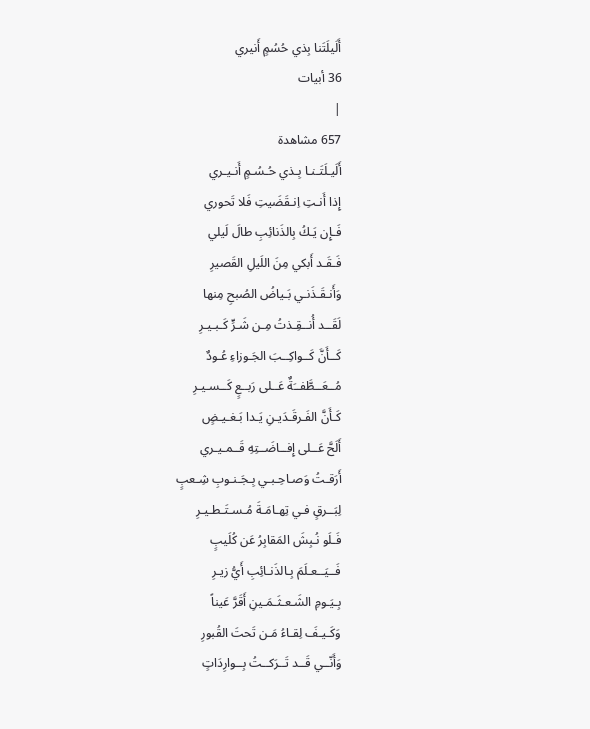أَلَيلَتَنا بِذي حُسُمٍ أَنيري
36 أبيات
|
657 مشاهدة
أَلَيـلَتَـنـا بِـذي حُـسُـمٍ أَنـيـري
إِذا أَنـتِ اِنـقَضَيتِ فَلا تَحوري
فَـإِن يَـكُ بِالذَنائِبِ طالَ لَيلي
فَـقَـد أَبكي مِنَ اللَيلِ القَصيرِ
وَأَنـقَـذَنـي بَـياضُ الصُبحِ مِنها
لَقَــد أُنــقِـذتُ مِـن شَـرٍّ كَـبـيـرِ
كَــأَنَّ كَــواكِــبَ الجَـوزاءِ عُـودٌ
مُــعَــطَّفــَةٌ عَــلى رَبــعٍ كَــسـيـرِ
كَـأَنَّ الفَـرقَـدَيـنِ يَـدا بَـغـيـضٍ
أَلَحَّ عَــلى إِفــاضَــتِهِ قَــمـيـري
أَرَقـتُ وَصـاحِـبـي بِـجَـنـوبِ شِـعبٍ
لِبَــرقٍ فـي تِهـامَـةَ مُـسـتَـطـيـرِ
فَـلَو نُـبِشَ المَقابِرُ عَن كُلَيبٍ
فَــيَــعـلَمَ بِـالذَنـائِبِ أَيُّ زيـرِ
بِـيَـومِ الشَـعـثَـمَـينِ أَقَرَّ عَيناً
وَكَـيـفَ لِقـاءُ مَـن تَحتَ القُبورِ
وَأَنّــي قَــد تَــرَكــتُ بِــوارِدَاتٍ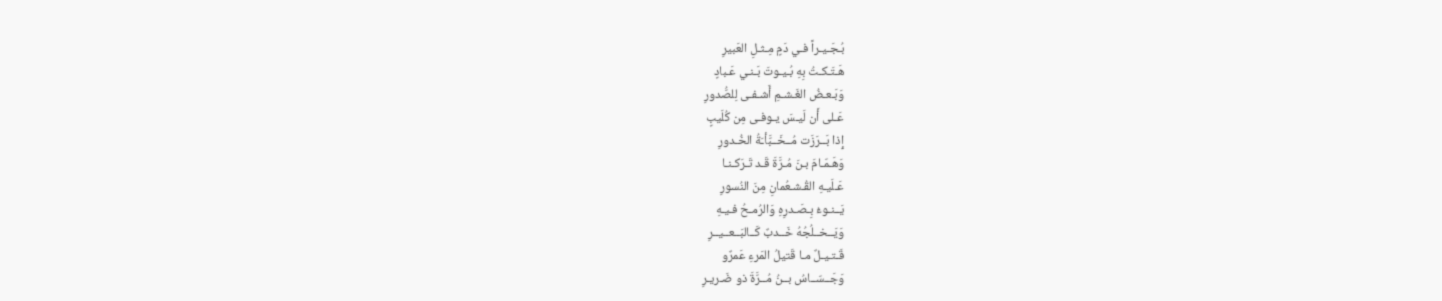بُـجَـيـراً فـي دَمٍ مِـثـلِ العَبيرِ
هَـتَـكـتُ بِهِ بُـيـوتَ بَـنـي عَـبادٍ
وَبَـعـضُ الغَـشـمِ أَشـفـى لِلصُّدورِ
عَـلى أَن لَيـسَ يـوفـى مِن كُلَيبٍ
إِذا بَــرَزَت مُــخَــبَّأـَةُ الخُـدورِ
وَهَـمّـامَ بـنَ مُـرَّةَ قَـد تَـرَكـنـا
عَـلَيـهِ القُـشـعُمانِ مِنَ النُسورِ
يَــنـوءُ بِـصَـدرِهِ وَالرُمـحُ فـيـهِ
وَيَــخــلُجُهُ خَــدبٌ كَــالبَــعــيــرِ
قَـتـيـلٌ مـا قَتيلُ المَرءِ عَمرٌو
وَجَــسّــاسُ بــنُ مُــرَّةَ ذو ضَـريـرِ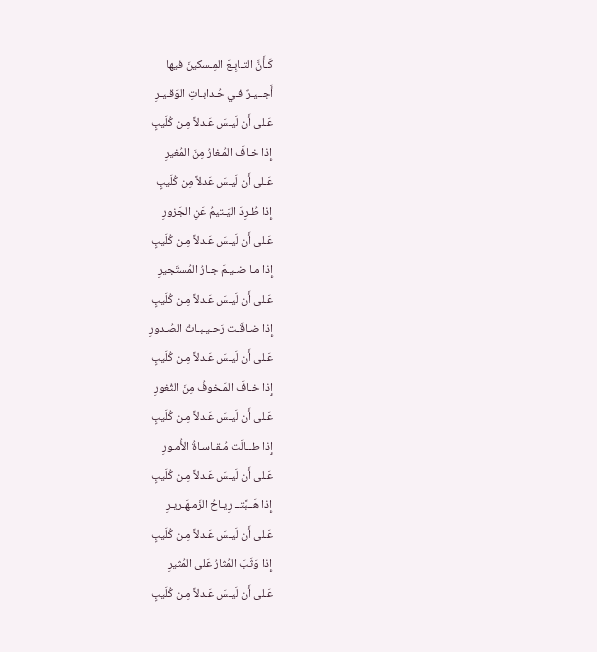كَـأَنَّ التـابِـعَ المِـسكينَ فيها
أَجــيـرٌ فـي حُـدابـاتِ الوَقـيـرِ
عَـلى أَن لَيـسَ عَـدلاً مِـن كُلَيبٍ
إِذا خـافَ المُـغارُ مِنَ المُغيرِ
عَـلى أَن لَيـسَ عَدلاً مِن كُلَيبٍ
إِذا طُـرِدَ اليَـتيمُ عَنِ الجَزورِ
عَـلى أَن لَيـسَ عَـدلاً مِـن كُلَيبٍ
إِذا مـا ضـيـمَ جـارُ المُستَجيرِ
عَـلى أَن لَيـسَ عَـدلاً مِـن كُلَيبٍ
إِذا ضـاقَـت رَحـيـبـاتُ الصُـدورِ
عَـلى أَن لَيـسَ عَـدلاً مِـن كُلَيبٍ
إِذا خـافَ المَـخوفُ مِنَ الثُغورِ
عَـلى أَن لَيـسَ عَـدلاً مِـن كُلَيبٍ
إِذا طــالَت مُـقـاسـاةُ الأُمـورِ
عَـلى أَن لَيـسَ عَـدلاً مِـن كُلَيبٍ
إِذا هَــبَّتــ رِيـاحُ الزَمـهَـريـرِ
عَـلى أَن لَيـسَ عَـدلاً مِـن كُلَيبٍ
إِذا وَثَبَ المُثارُ عَلى المُثيرِ
عَـلى أَن لَيـسَ عَـدلاً مِـن كُلَيبٍ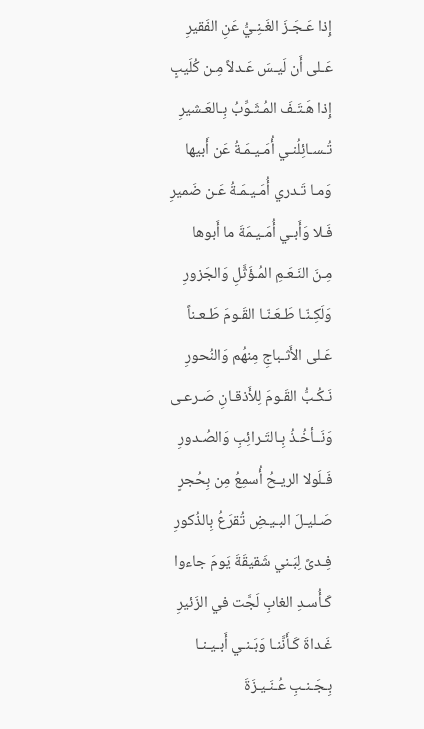إِذا عَـجَـزَ الغَـنِـيُّ عَنِ الفَقيرِ
عَـلى أَن لَيـسَ عَـدلاً مِـن كُلَيبٍ
إِذا هَـتَـفَ المُـثَـوِّبُ بِـالعَـشيرِ
تُـسـائِلُنـي أُمَـيـمَـةُ عَن أَبيها
وَمـا تَـدري أُمَـيـمَـةُ عَـن ضَميرِ
فَـلا وَأَبـي أُمَـيـمَةَ ما أَبوها
مِـنَ النَـعَـمِ المُـؤَثَّلِ وَالجَزورِ
وَلَكِـنّـا طَـعَـنّـا القَـومَ طَـعـناً
عَـلى الأَثـباجِ مِنهُم وَالنُحورِ
نَـكُـبُّ القَـومَ لِلأَذقـانِ صَـرعـى
وَنَــأخُـذُ بِـالتَـرائِبِ وَالصُـدورِ
فَـلَولا الريـحُ أُسمِعُ مِن بِحُجرٍ
صَـليـلَ البـيـضِ تُقرَعُ بِالذُكورِ
فِـدىً لِبَـني شَقيقَةَ يَومَ جاءوا
كَـأُسـدِ الغابِ لَجَّت في الزَئيرِ
غَـداةَ كَـأَنَّنـا وَبَـنـي أَبـيـنـا
بِـجَـنـبِ عُـنَـيـزَةَ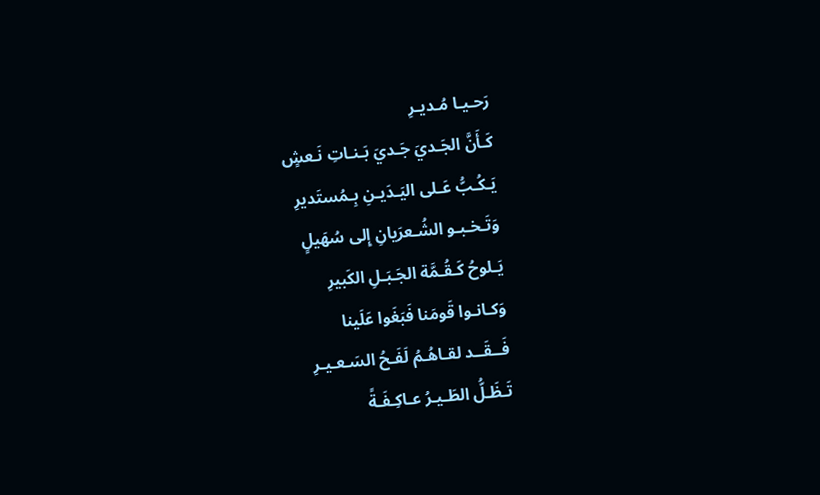رَحـيـا مُـديـرِ
كَـأَنَّ الجَـديَ جَـديَ بَـنـاتِ نَـعشٍ
يَـكُـبُّ عَـلى اليَـدَيـنِ بِـمُستَديرِ
وَتَـخـبـو الشُـعرَيانِ إِلى سُهَيلٍ
يَـلوحُ كَـقُـمَّة الجَـبَـلِ الكَبيرِ
وَكـانـوا قَومَنا فَبَغَوا عَلَينا
فَــقَــد لقـاهُـمُ لَفَـحُ السَـعـيـرِ
تَـظَـلُّ الطَـيـرُ عـاكِـفَـةً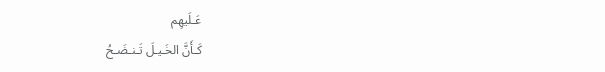عَـلَيهِم
كَـأَنَّ الخَـيـلَ تَـنـضَـحُ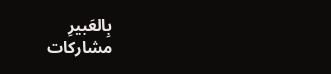بِالعَبيرِ
مشاركات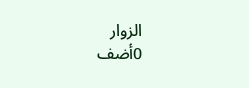الزوار
0أضف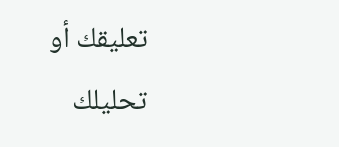تعليقك أو تحليلك